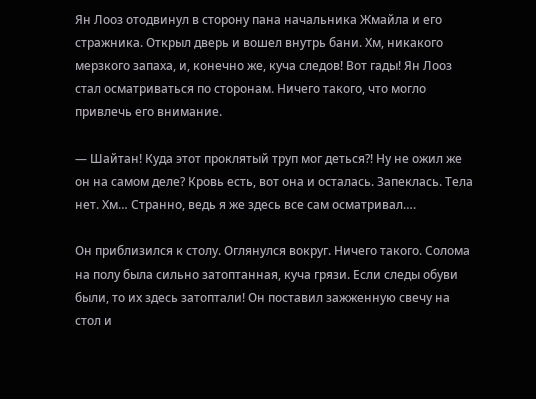Ян Лооз отодвинул в сторону пана начальника Жмайла и его стражника. Открыл дверь и вошел внутрь бани. Хм, никакого мерзкого запаха, и, конечно же, куча следов! Вот гады! Ян Лооз стал осматриваться по сторонам. Ничего такого, что могло привлечь его внимание.

— Шайтан! Куда этот проклятый труп мог деться?! Ну не ожил же он на самом деле? Кровь есть, вот она и осталась. Запеклась. Тела нет. Хм… Странно, ведь я же здесь все сам осматривал….

Он приблизился к столу. Оглянулся вокруг. Ничего такого. Солома на полу была сильно затоптанная, куча грязи. Если следы обуви были, то их здесь затоптали! Он поставил зажженную свечу на стол и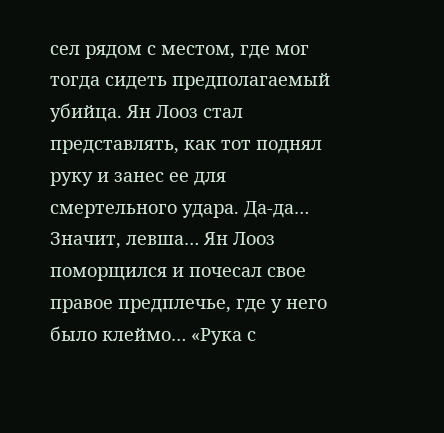сел рядом с местом, где мог тогда сидеть предполагаемый убийца. Ян Лооз стал представлять, как тот поднял руку и занес ее для смертельного удара. Да-да… Значит, левша… Ян Лооз поморщился и почесал свое правое предплечье, где у него было клеймо… «Рука с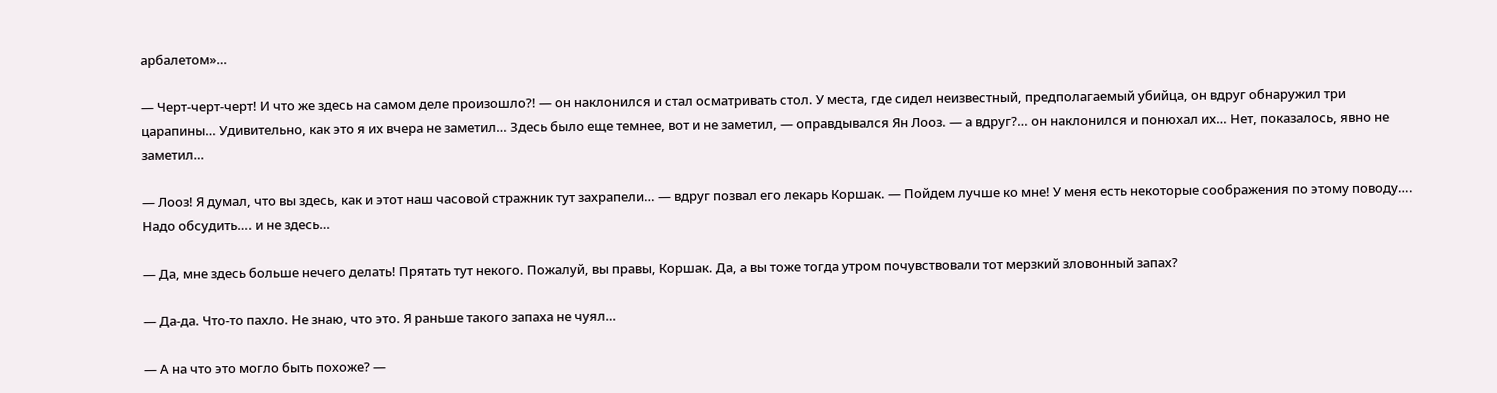арбалетом»…

— Черт-черт-черт! И что же здесь на самом деле произошло?! — он наклонился и стал осматривать стол. У места, где сидел неизвестный, предполагаемый убийца, он вдруг обнаружил три царапины… Удивительно, как это я их вчера не заметил… Здесь было еще темнее, вот и не заметил, — оправдывался Ян Лооз. — а вдруг?… он наклонился и понюхал их… Нет, показалось, явно не заметил…

— Лооз! Я думал, что вы здесь, как и этот наш часовой стражник тут захрапели… — вдруг позвал его лекарь Коршак. — Пойдем лучше ко мне! У меня есть некоторые соображения по этому поводу…. Надо обсудить…. и не здесь…

— Да, мне здесь больше нечего делать! Прятать тут некого. Пожалуй, вы правы, Коршак. Да, а вы тоже тогда утром почувствовали тот мерзкий зловонный запах?

— Да-да. Что-то пахло. Не знаю, что это. Я раньше такого запаха не чуял…

— А на что это могло быть похоже? —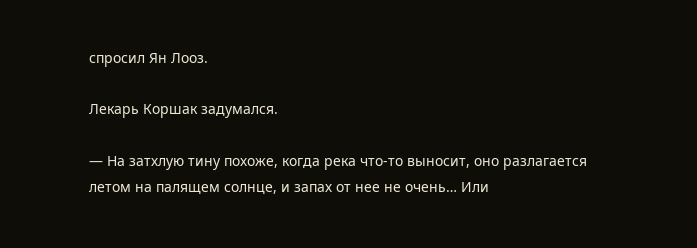спросил Ян Лооз.

Лекарь Коршак задумался.

— На затхлую тину похоже, когда река что-то выносит, оно разлагается летом на палящем солнце, и запах от нее не очень… Или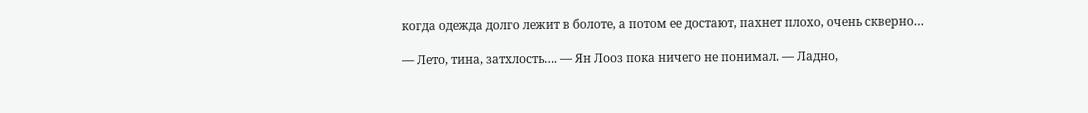когда одежда долго лежит в болоте, а потом ее достают, пахнет плохо, очень скверно…

— Лето, тина, затхлость…. — Ян Лооз пока ничего не понимал. — Ладно,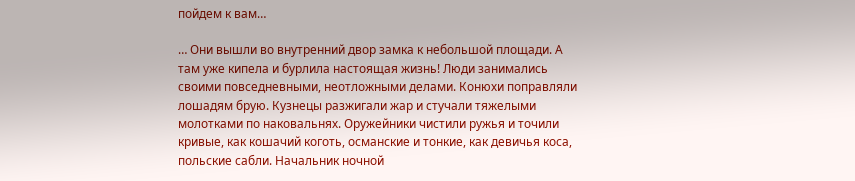пойдем к вам…

… Они вышли во внутренний двор замка к небольшой площади. А там уже кипела и бурлила настоящая жизнь! Люди занимались своими повседневными, неотложными делами. Конюхи поправляли лошадям брую. Кузнецы разжигали жар и стучали тяжелыми молотками по наковальнях. Оружейники чистили ружья и точили кривые, как кошачий коготь, османские и тонкие, как девичья коса, польские сабли. Начальник ночной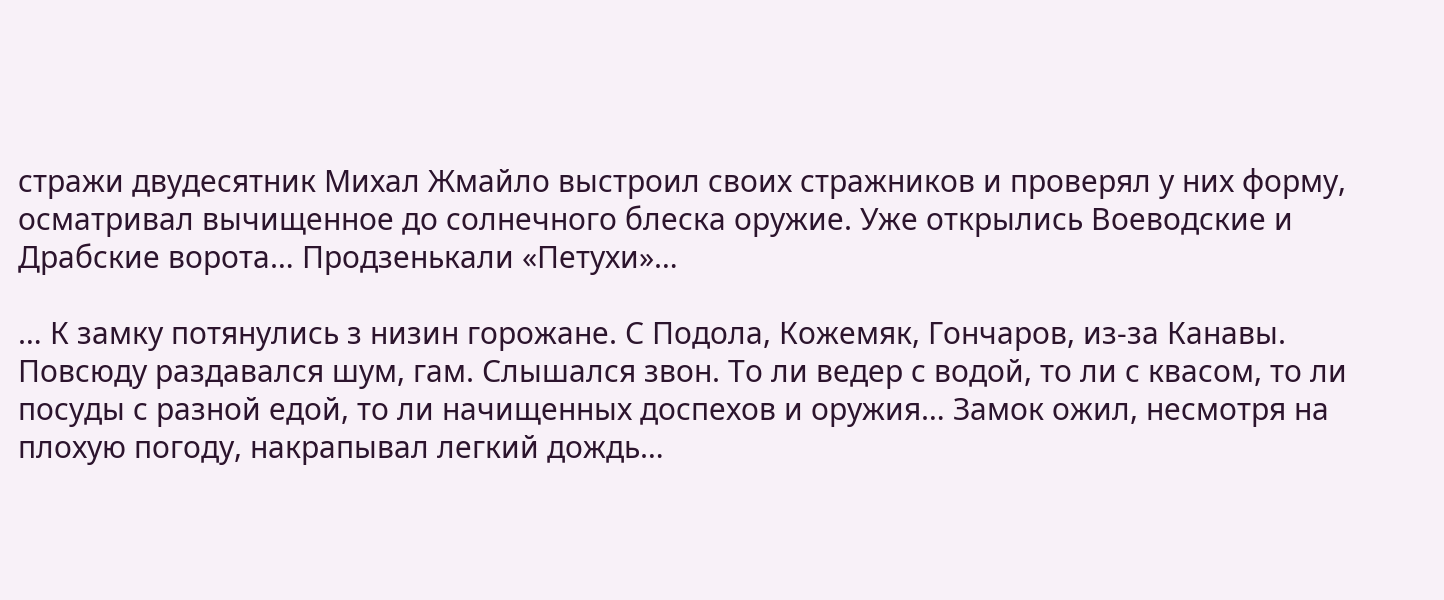стражи двудесятник Михал Жмайло выстроил своих стражников и проверял у них форму, осматривал вычищенное до солнечного блеска оружие. Уже открылись Воеводские и Драбские ворота… Продзенькали «Петухи»…

… К замку потянулись з низин горожане. С Подола, Кожемяк, Гончаров, из-за Канавы. Повсюду раздавался шум, гам. Слышался звон. То ли ведер с водой, то ли с квасом, то ли посуды с разной едой, то ли начищенных доспехов и оружия… Замок ожил, несмотря на плохую погоду, накрапывал легкий дождь…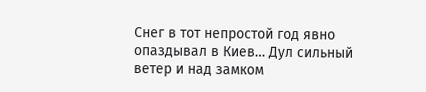Снег в тот непростой год явно опаздывал в Киев… Дул сильный ветер и над замком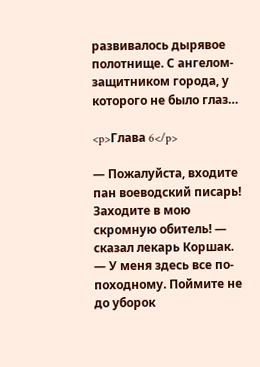развивалось дырявое полотнище. С ангелом-защитником города, у которого не было глаз…

<p>Глава 6</p>

— Пожалуйста, входите пан воеводский писарь! Заходите в мою скромную обитель! — сказал лекарь Коршак. — У меня здесь все по-походному. Поймите не до уборок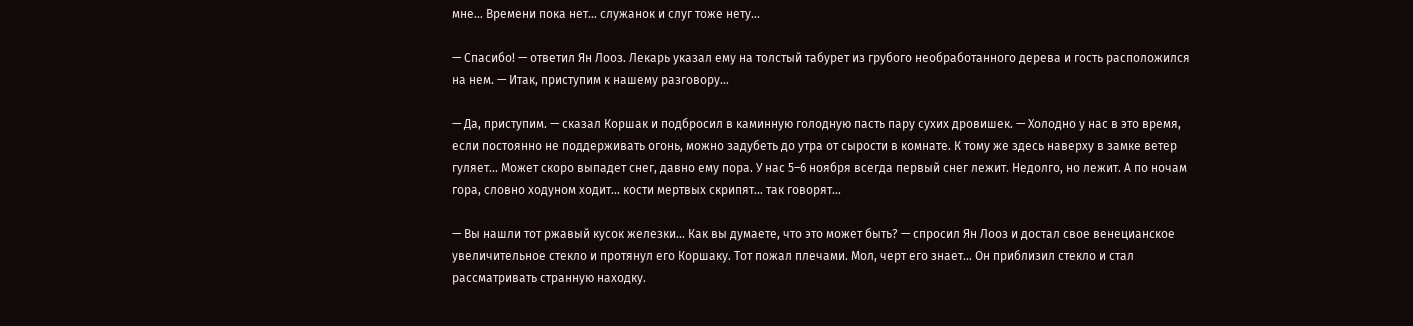мне… Времени пока нет… служанок и слуг тоже нету…

— Спасибо! — ответил Ян Лооз. Лекарь указал ему на толстый табурет из грубого необработанного дерева и гость расположился на нем. — Итак, приступим к нашему разговору…

— Да, приступим. — сказал Коршак и подбросил в каминную голодную пасть пару сухих дровишек. — Холодно у нас в это время, если постоянно не поддерживать огонь, можно задубеть до утра от сырости в комнате. К тому же здесь наверху в замке ветер гуляет… Может скоро выпадет снег, давно ему пора. У нас 5–6 ноября всегда первый снег лежит. Недолго, но лежит. А по ночам гора, словно ходуном ходит… кости мертвых скрипят… так говорят…

— Вы нашли тот ржавый кусок железки… Как вы думаете, что это может быть? — спросил Ян Лооз и достал свое венецианское увеличительное стекло и протянул его Коршаку. Тот пожал плечами. Мол, черт его знает… Он приблизил стекло и стал рассматривать странную находку.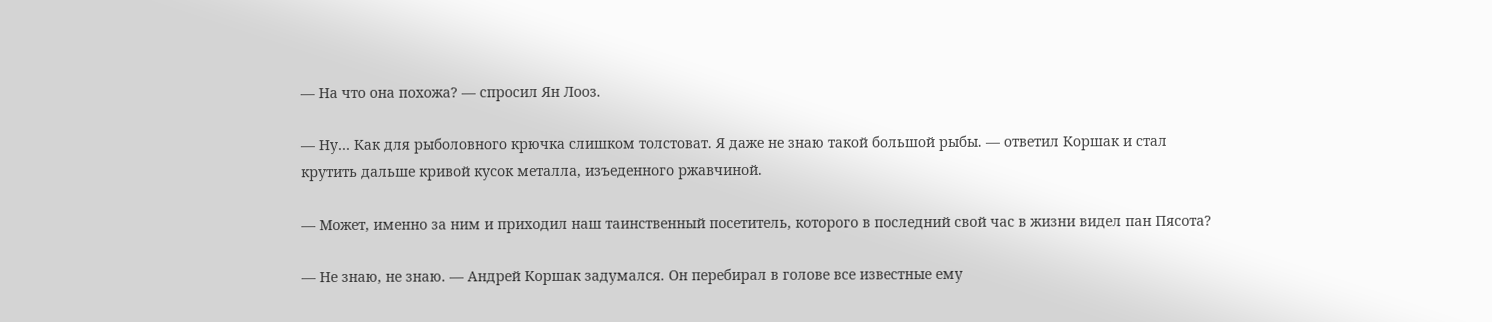— На что она похожа? — спросил Ян Лооз.

— Ну… Как для рыболовного крючка слишком толстоват. Я даже не знаю такой большой рыбы. — ответил Коршак и стал крутить дальше кривой кусок металла, изъеденного ржавчиной.

— Может, именно за ним и приходил наш таинственный посетитель, которого в последний свой час в жизни видел пан Пясота?

— Не знаю, не знаю. — Андрей Коршак задумался. Он перебирал в голове все известные ему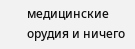медицинские орудия и ничего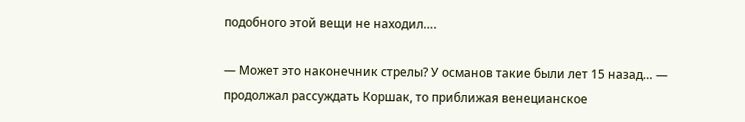подобного этой вещи не находил….

— Может это наконечник стрелы? У османов такие были лет 15 назад… — продолжал рассуждать Коршак, то приближая венецианское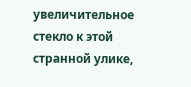увеличительное стекло к этой странной улике,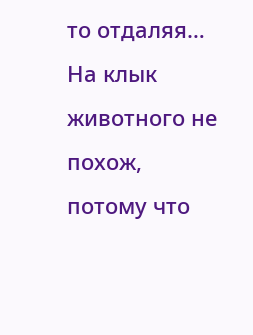то отдаляя… На клык животного не похож, потому что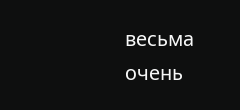весьма очень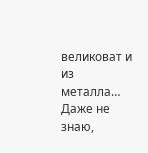великоват и из металла… Даже не знаю,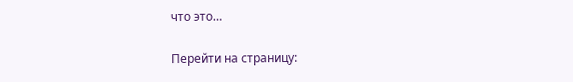что это…

Перейти на страницу: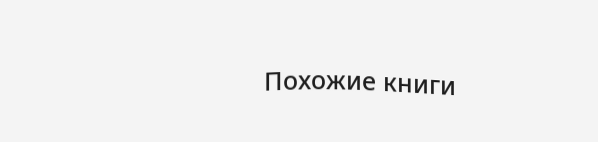Похожие книги